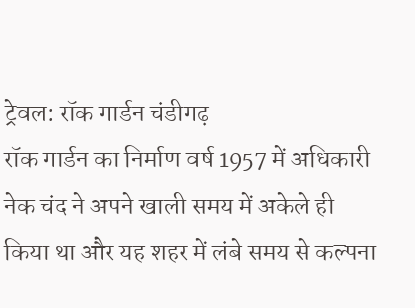ट्रेवल: रॉक गार्डन चंडीगढ़
रॉक गार्डन का निर्माण वर्ष 1957 में अधिकारी नेक चंद ने अपने खाली समय में अकेले ही किया था और यह शहर में लंबे समय से कल्पना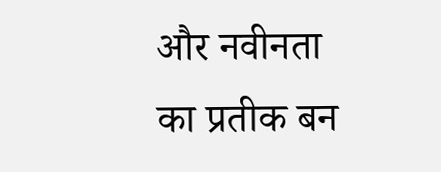और नवीनता का प्रतीक बन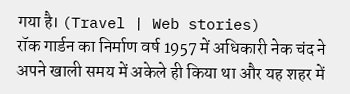गया है। (Travel | Web stories)
रॉक गार्डन का निर्माण वर्ष 1957 में अधिकारी नेक चंद ने अपने खाली समय में अकेले ही किया था और यह शहर में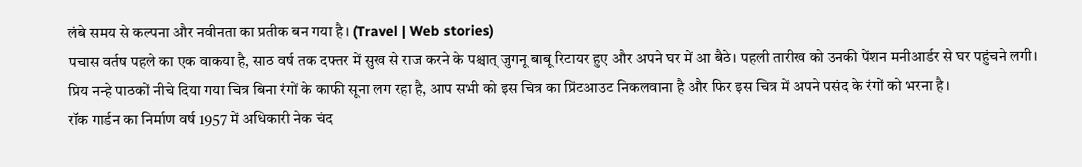लंबे समय से कल्पना और नवीनता का प्रतीक बन गया है। (Travel | Web stories)
पचास वर्तष पहले का एक वाकया है, साठ वर्ष तक दफ्तर में सुख से राज करने के पश्चात् जुगनू बाबू रिटायर हुए और अपने घर में आ बैठे। पहली तारीख को उनकी पेंशन मनीआर्डर से घर पहुंचने लगी।
प्रिय नन्हे पाठकों नीचे दिया गया चित्र बिना रंगों के काफी सूना लग रहा है, आप सभी को इस चित्र का प्रिंटआउट निकलवाना है और फिर इस चित्र में अपने पसंद के रंगों को भरना है।
रॉक गार्डन का निर्माण वर्ष 1957 में अधिकारी नेक चंद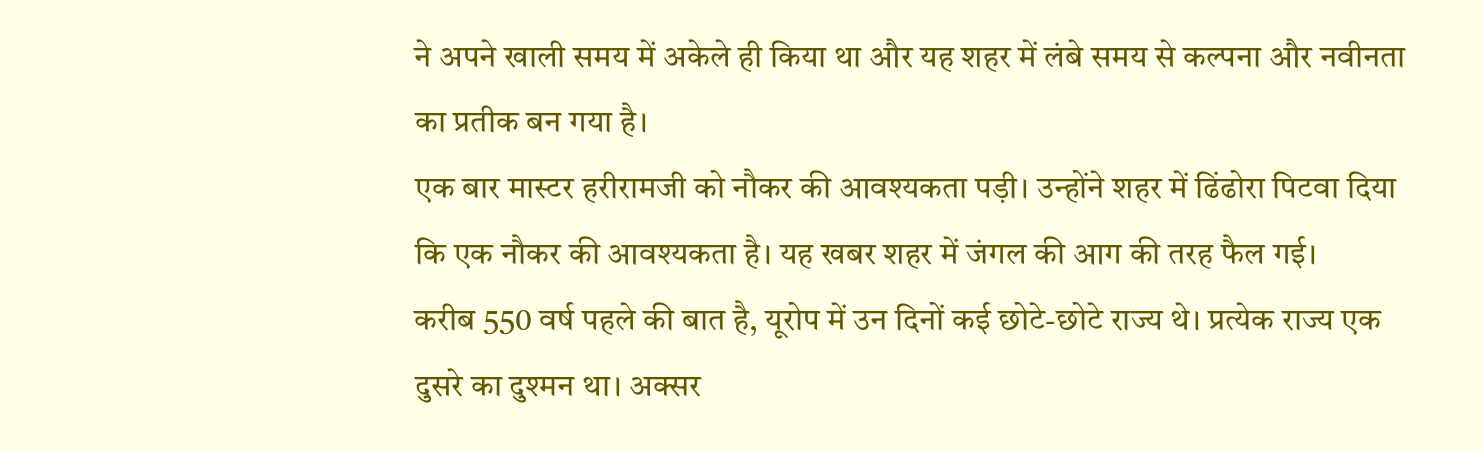ने अपने खाली समय में अकेले ही किया था और यह शहर में लंबे समय से कल्पना और नवीनता का प्रतीक बन गया है।
एक बार मास्टर हरीरामजी को नौकर की आवश्यकता पड़ी। उन्होंने शहर में ढिंढोरा पिटवा दिया कि एक नौकर की आवश्यकता है। यह खबर शहर में जंगल की आग की तरह फैल गई।
करीब 550 वर्ष पहले की बात है, यूरोप में उन दिनों कई छोटे-छोटे राज्य थे। प्रत्येक राज्य एक दुसरे का दुश्मन था। अक्सर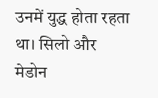उनमें युद्ध होता रहता था। सिलो और मेडोन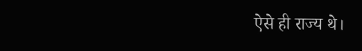ऐसे ही राज्य थे।